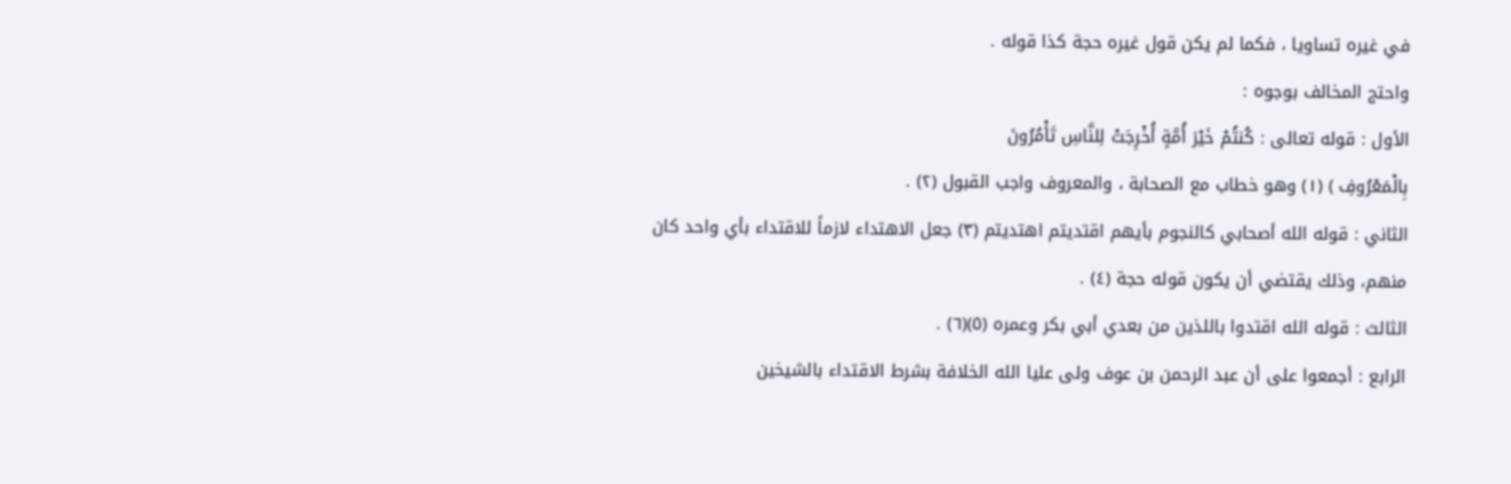في غيره تساويا ، فكما لم يكن قول غيره حجة كذا قوله .
واحتج المخالف بوجوه :
الأول : قوله تعالى : كُنتُمْ خَيْرَ أُمَّةٍ أُخْرِجَتْ لِلنَّاسِ تَأْمُرُونَ
بِالْمَعْرُوفِ ) (١) وهو خطاب مع الصحابة ، والمعروف واجب القبول (٢) .
الثاني : قوله الله أصحابي كالنجوم بأيهم اقتديتم اهتديتم (٣) جعل الاهتداء لازماً للاقتداء بأي واحد كان منهم، وذلك يقتضي أن يكون قوله حجة (٤) .
الثالث : قوله الله اقتدوا باللذين من بعدي أبي بكر وعمره (٥)(٦) .
الرابع : أجمعوا على أن عبد الرحمن بن عوف ولى عليا الله الخلافة بشرط الاقتداء بالشيخين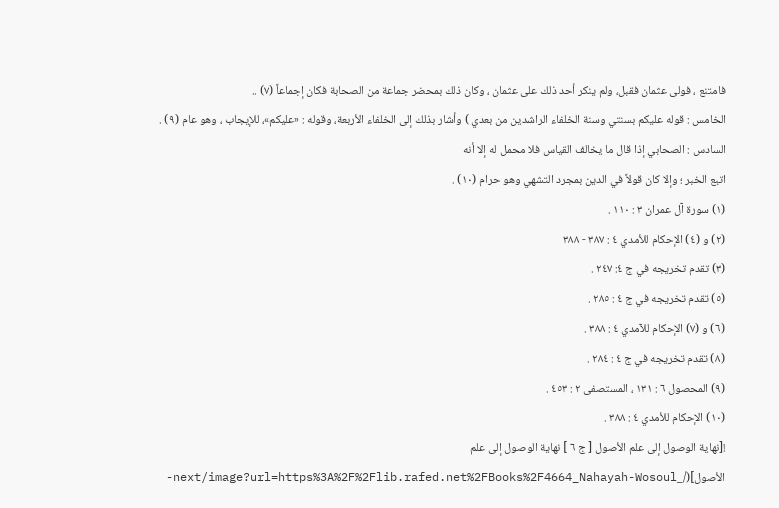فامتنع ، فولى عثمان فقبل، ولم ينكر أحد ذلك على عثمان ، وكان ذلك بمحضر جماعة من الصحابة فكان إجماعاً (٧) ..
الخامس : قوله عليكم بسنتي وسنة الخلفاء الراشدين من بعدي ) وأشار بذلك إلى الخلفاء الأربعة، وقوله : «عليكم»، للإيجاب ، وهو عام (٩) .
السادس : الصحابي إذا قال ما يخالف القياس فلا محمل له إلا أنه
اتبع الخبر ؛ وإلا كان قولاً في الدين بمجرد التشهي وهو حرام (١٠) .
(١) سورة آل عمران ٣ : ١١٠ .
(٢) و (٤) الإحكام للأمدي ٤ : ٣٨٧ - ٣٨٨
(٣) تقدم تخريجه في ج ٤: ٢٤٧ .
(٥) تقدم تخريجه في ج ٤ : ٢٨٥ .
(٦) و (٧) الإحكام للآمدي ٤ : ٣٨٨ .
(٨) تقدم تخريجه في ج ٤ : ٢٨٤ .
(٩) المحصول ٦ : ١٣١ ، المستصفى ٢ : ٤٥٣ .
(١٠) الإحكام للأمدي ٤ : ٣٨٨ .
![نهاية الوصول إلى علم الأصول [ ج ٦ ] نهاية الوصول إلى علم الأصول](/_next/image?url=https%3A%2F%2Flib.rafed.net%2FBooks%2F4664_Nahayah-Wosoul-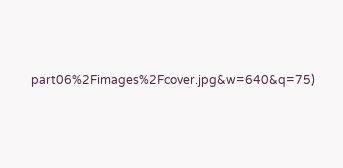part06%2Fimages%2Fcover.jpg&w=640&q=75)